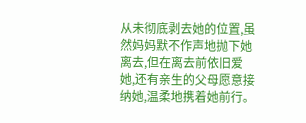从未彻底剥去她的位置,虽然妈妈默不作声地抛下她离去,但在离去前依旧爱她,还有亲生的父母愿意接纳她,温柔地携着她前行。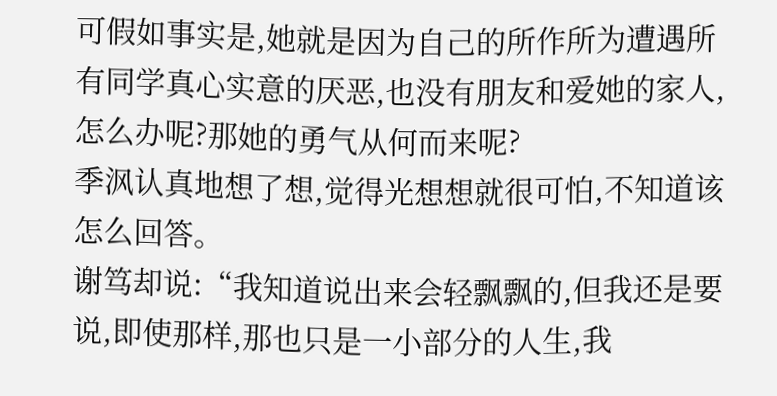可假如事实是,她就是因为自己的所作所为遭遇所有同学真心实意的厌恶,也没有朋友和爱她的家人,怎么办呢?那她的勇气从何而来呢?
季沨认真地想了想,觉得光想想就很可怕,不知道该怎么回答。
谢笃却说:“我知道说出来会轻飘飘的,但我还是要说,即使那样,那也只是一小部分的人生,我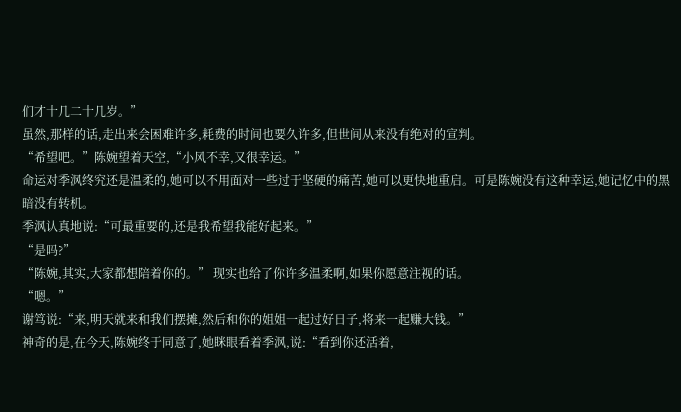们才十几二十几岁。”
虽然,那样的话,走出来会困难许多,耗费的时间也要久许多,但世间从来没有绝对的宣判。
“希望吧。”陈婉望着天空,“小风不幸,又很幸运。”
命运对季沨终究还是温柔的,她可以不用面对一些过于坚硬的痛苦,她可以更快地重启。可是陈婉没有这种幸运,她记忆中的黑暗没有转机。
季沨认真地说:“可最重要的,还是我希望我能好起来。”
“是吗?”
“陈婉,其实,大家都想陪着你的。” 现实也给了你许多温柔啊,如果你愿意注视的话。
“嗯。”
谢笃说:“来,明天就来和我们摆摊,然后和你的姐姐一起过好日子,将来一起赚大钱。”
神奇的是,在今天,陈婉终于同意了,她眯眼看着季沨,说:“看到你还活着,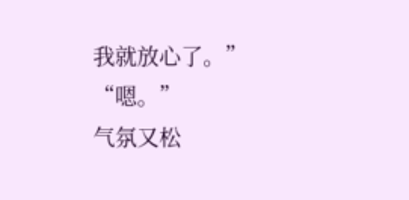我就放心了。”
“嗯。”
气氛又松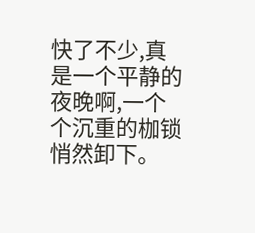快了不少,真是一个平静的夜晚啊,一个个沉重的枷锁悄然卸下。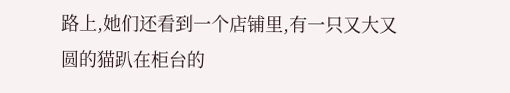路上,她们还看到一个店铺里,有一只又大又圆的猫趴在柜台的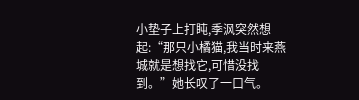小垫子上打盹,季沨突然想起:“那只小橘猫,我当时来燕城就是想找它,可惜没找到。”她长叹了一口气。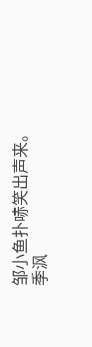邹小鱼扑哧笑出声来。
季沨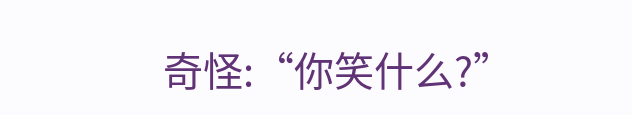奇怪:“你笑什么?”